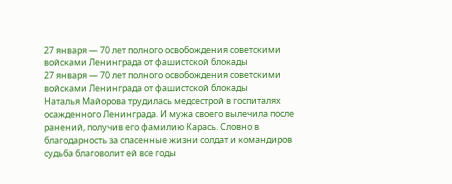27 января — 70 лет полного освобождения советскими войсками Ленинграда от фашистской блокады
27 января — 70 лет полного освобождения советскими войсками Ленинграда от фашистской блокады
Наталья Майорова трудилась медсестрой в госпиталях осажденного Ленинграда. И мужа своего вылечила после ранений, получив его фамилию Карась. Словно в благодарность за спасенные жизни солдат и командиров судьба благоволит ей все годы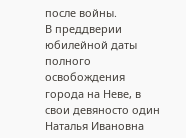после войны.
В преддверии юбилейной даты полного освобождения города на Неве, в свои девяносто один Наталья Ивановна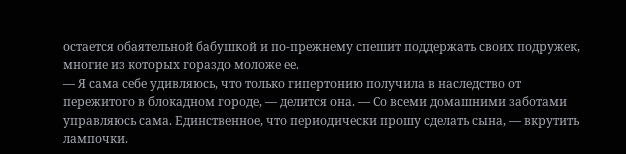остается обаятельной бабушкой и по-прежнему спешит поддержать своих подружек, многие из которых гораздо моложе ее.
— Я сама себе удивляюсь, что только гипертонию получила в наследство от пережитого в блокадном городе, — делится она. — Со всеми домашними заботами управляюсь сама. Единственное, что периодически прошу сделать сына, — вкрутить лампочки.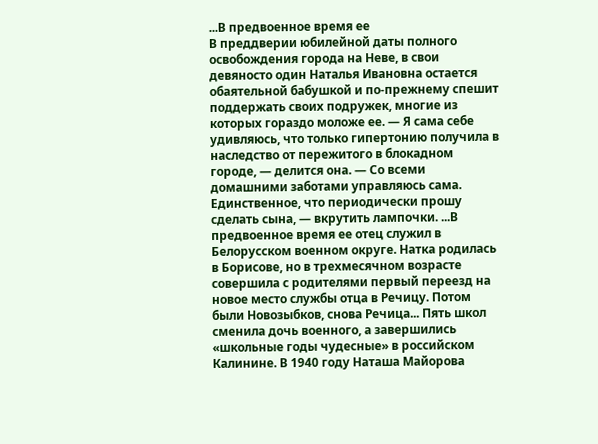...В предвоенное время ее
В преддверии юбилейной даты полного освобождения города на Неве, в свои девяносто один Наталья Ивановна остается обаятельной бабушкой и по-прежнему спешит поддержать своих подружек, многие из которых гораздо моложе ее. — Я сама себе удивляюсь, что только гипертонию получила в наследство от пережитого в блокадном городе, — делится она. — Со всеми домашними заботами управляюсь сама. Единственное, что периодически прошу сделать сына, — вкрутить лампочки. ...В предвоенное время ее отец служил в Белорусском военном округе. Натка родилась в Борисове, но в трехмесячном возрасте совершила с родителями первый переезд на новое место службы отца в Речицу. Потом были Новозыбков, снова Речица... Пять школ сменила дочь военного, а завершились «школьные годы чудесные» в российском Калинине. В 1940 году Наташа Майорова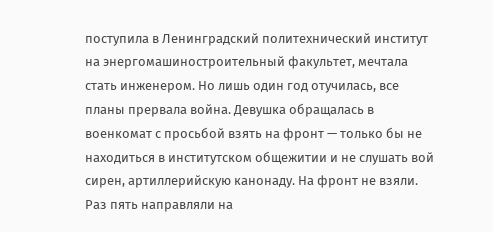поступила в Ленинградский политехнический институт на энергомашиностроительный факультет, мечтала стать инженером. Но лишь один год отучилась, все планы прервала война. Девушка обращалась в военкомат с просьбой взять на фронт — только бы не находиться в институтском общежитии и не слушать вой сирен, артиллерийскую канонаду. На фронт не взяли. Раз пять направляли на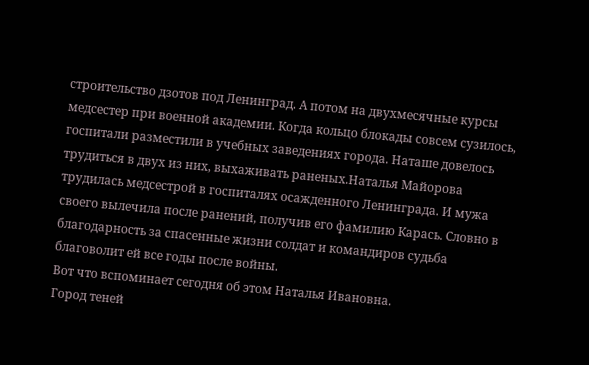строительство дзотов под Ленинград. А потом на двухмесячные курсы медсестер при военной академии. Когда кольцо блокады совсем сузилось, госпитали разместили в учебных заведениях города. Наташе довелось трудиться в двух из них, выхаживать раненых.Наталья Майорова трудилась медсестрой в госпиталях осажденного Ленинграда. И мужа своего вылечила после ранений, получив его фамилию Карась. Словно в благодарность за спасенные жизни солдат и командиров судьба благоволит ей все годы после войны.
Вот что вспоминает сегодня об этом Наталья Ивановна.
Город теней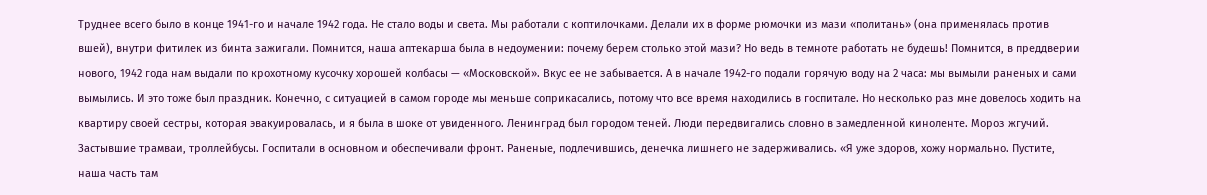Труднее всего было в конце 1941-го и начале 1942 года. Не стало воды и света. Мы работали с коптилочками. Делали их в форме рюмочки из мази «политань» (она применялась против вшей), внутри фитилек из бинта зажигали. Помнится, наша аптекарша была в недоумении: почему берем столько этой мази? Но ведь в темноте работать не будешь! Помнится, в преддверии нового, 1942 года нам выдали по крохотному кусочку хорошей колбасы — «Московской». Вкус ее не забывается. А в начале 1942-го подали горячую воду на 2 часа: мы вымыли раненых и сами вымылись. И это тоже был праздник. Конечно, с ситуацией в самом городе мы меньше соприкасались, потому что все время находились в госпитале. Но несколько раз мне довелось ходить на квартиру своей сестры, которая эвакуировалась, и я была в шоке от увиденного. Ленинград был городом теней. Люди передвигались словно в замедленной киноленте. Мороз жгучий. Застывшие трамваи, троллейбусы. Госпитали в основном и обеспечивали фронт. Раненые, подлечившись, денечка лишнего не задерживались. «Я уже здоров, хожу нормально. Пустите, наша часть там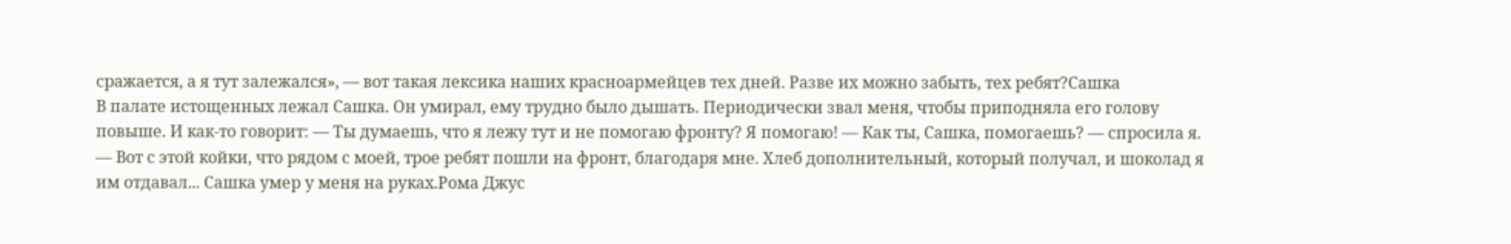сражается, а я тут залежался», — вот такая лексика наших красноармейцев тех дней. Разве их можно забыть, тех ребят?Сашка
В палате истощенных лежал Сашка. Он умирал, ему трудно было дышать. Периодически звал меня, чтобы приподняла его голову повыше. И как-то говорит: — Ты думаешь, что я лежу тут и не помогаю фронту? Я помогаю! — Как ты, Сашка, помогаешь? — спросила я. — Вот с этой койки, что рядом с моей, трое ребят пошли на фронт, благодаря мне. Хлеб дополнительный, который получал, и шоколад я им отдавал... Сашка умер у меня на руках.Рома Джус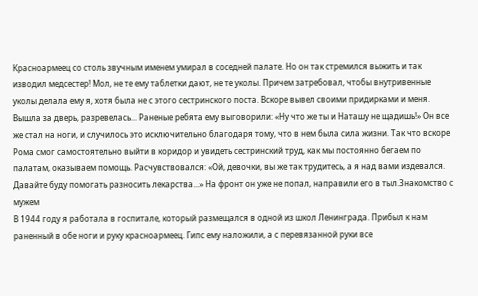Красноармеец со столь звучным именем умирал в соседней палате. Но он так стремился выжить и так изводил медсестер! Мол, не те ему таблетки дают, не те уколы. Причем затребовал, чтобы внутривенные уколы делала ему я, хотя была не с этого сестринского поста. Вскоре вывел своими придирками и меня. Вышла за дверь, разревелась... Раненые ребята ему выговорили: «Ну что же ты и Наташу не щадишь!» Он все же стал на ноги, и случилось это исключительно благодаря тому, что в нем была сила жизни. Так что вскоре Рома смог самостоятельно выйти в коридор и увидеть сестринский труд, как мы постоянно бегаем по палатам, оказываем помощь. Расчувствовался: «Ой, девочки, вы же так трудитесь, а я над вами издевался. Давайте буду помогать разносить лекарства...» На фронт он уже не попал, направили его в тыл.Знакомство с мужем
В 1944 году я работала в госпитале, который размещался в одной из школ Ленинграда. Прибыл к нам раненный в обе ноги и руку красноармеец. Гипс ему наложили, а с перевязанной руки все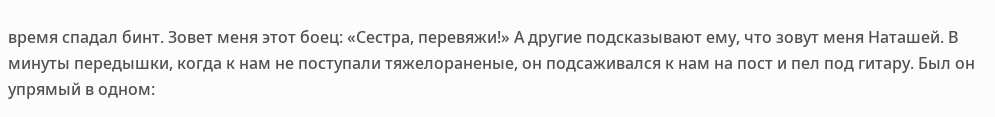время спадал бинт. Зовет меня этот боец: «Сестра, перевяжи!» А другие подсказывают ему, что зовут меня Наташей. В минуты передышки, когда к нам не поступали тяжелораненые, он подсаживался к нам на пост и пел под гитару. Был он упрямый в одном: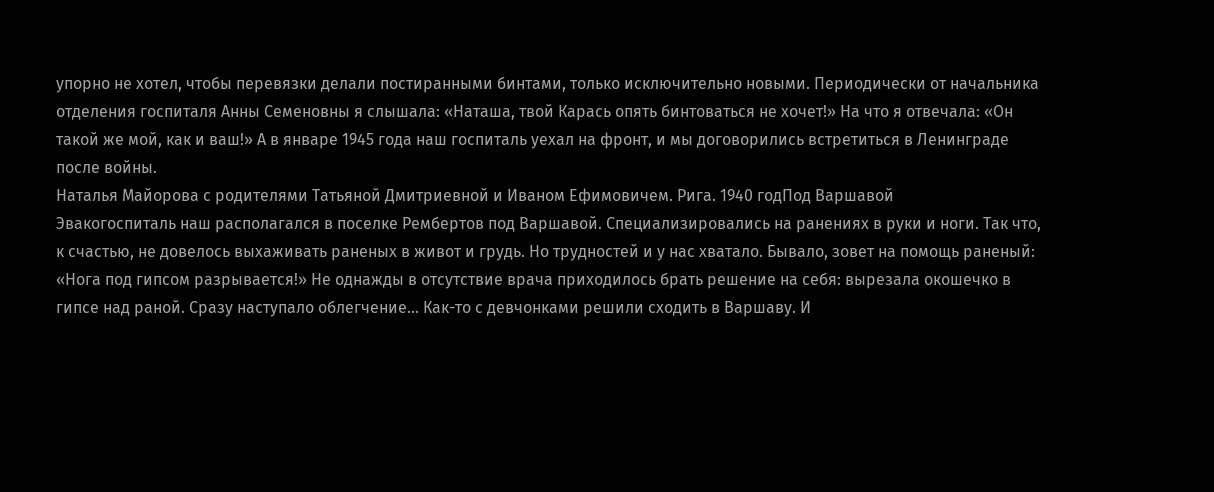упорно не хотел, чтобы перевязки делали постиранными бинтами, только исключительно новыми. Периодически от начальника отделения госпиталя Анны Семеновны я слышала: «Наташа, твой Карась опять бинтоваться не хочет!» На что я отвечала: «Он такой же мой, как и ваш!» А в январе 1945 года наш госпиталь уехал на фронт, и мы договорились встретиться в Ленинграде после войны.
Наталья Майорова с родителями Татьяной Дмитриевной и Иваном Ефимовичем. Рига. 1940 годПод Варшавой
Эвакогоспиталь наш располагался в поселке Рембертов под Варшавой. Специализировались на ранениях в руки и ноги. Так что, к счастью, не довелось выхаживать раненых в живот и грудь. Но трудностей и у нас хватало. Бывало, зовет на помощь раненый: «Нога под гипсом разрывается!» Не однажды в отсутствие врача приходилось брать решение на себя: вырезала окошечко в гипсе над раной. Сразу наступало облегчение... Как-то с девчонками решили сходить в Варшаву. И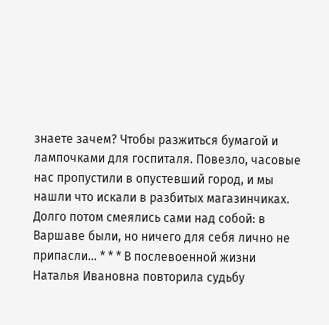знаете зачем? Чтобы разжиться бумагой и лампочками для госпиталя. Повезло, часовые нас пропустили в опустевший город, и мы нашли что искали в разбитых магазинчиках. Долго потом смеялись сами над собой: в Варшаве были, но ничего для себя лично не припасли... * * * В послевоенной жизни Наталья Ивановна повторила судьбу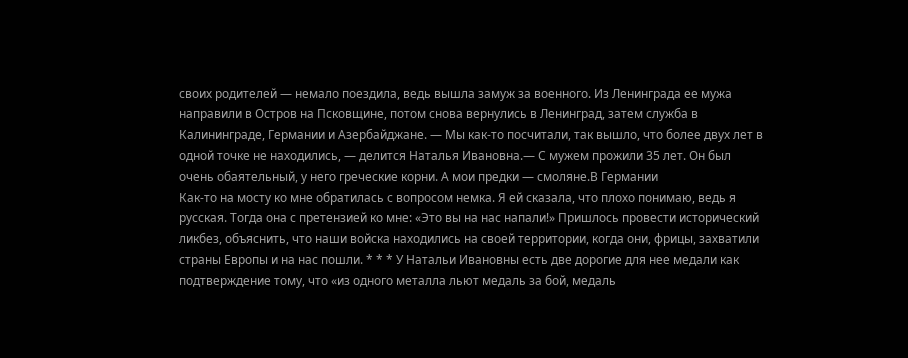своих родителей — немало поездила, ведь вышла замуж за военного. Из Ленинграда ее мужа направили в Остров на Псковщине, потом снова вернулись в Ленинград, затем служба в Калининграде, Германии и Азербайджане. — Мы как-то посчитали, так вышло, что более двух лет в одной точке не находились, — делится Наталья Ивановна.— С мужем прожили 35 лет. Он был очень обаятельный, у него греческие корни. А мои предки — смоляне.В Германии
Как-то на мосту ко мне обратилась с вопросом немка. Я ей сказала, что плохо понимаю, ведь я русская. Тогда она с претензией ко мне: «Это вы на нас напали!» Пришлось провести исторический ликбез, объяснить, что наши войска находились на своей территории, когда они, фрицы, захватили страны Европы и на нас пошли. * * * У Натальи Ивановны есть две дорогие для нее медали как подтверждение тому, что «из одного металла льют медаль за бой, медаль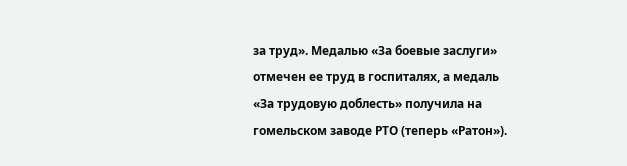за труд». Медалью «За боевые заслуги» отмечен ее труд в госпиталях, а медаль «За трудовую доблесть» получила на гомельском заводе РТО (теперь «Ратон»).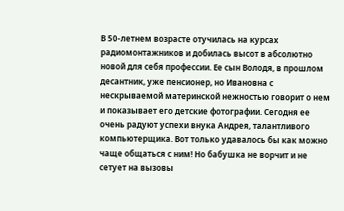В 50-летнем возрасте отучилась на курсах радиомонтажников и добилась высот в абсолютно новой для себя профессии. Ее сын Володя, в прошлом десантник, уже пенсионер, но Ивановна с нескрываемой материнской нежностью говорит о нем и показывает его детские фотографии. Сегодня ее очень радуют успехи внука Андрея, талантливого компьютерщика. Вот только удавалось бы как можно чаще общаться с ним! Но бабушка не ворчит и не сетует на вызовы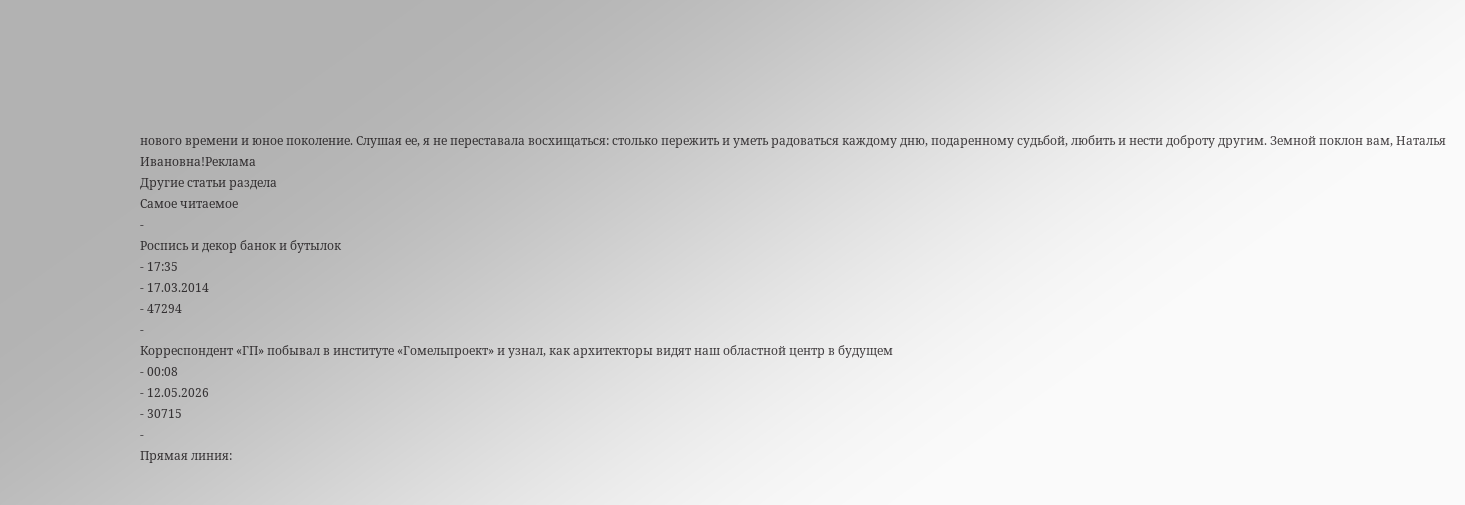нового времени и юное поколение. Слушая ее, я не переставала восхищаться: столько пережить и уметь радоваться каждому дню, подаренному судьбой, любить и нести доброту другим. Земной поклон вам, Наталья Ивановна!Реклама
Другие статьи раздела
Самое читаемое
-
Роспись и декор банок и бутылок
- 17:35
- 17.03.2014
- 47294
-
Корреспондент «ГП» побывал в институте «Гомельпроект» и узнал, как архитекторы видят наш областной центр в будущем
- 00:08
- 12.05.2026
- 30715
-
Прямая линия: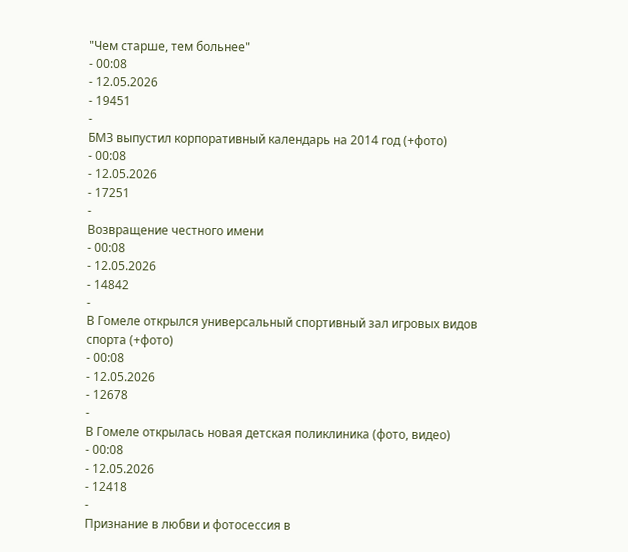"Чем старше, тем больнее"
- 00:08
- 12.05.2026
- 19451
-
БМЗ выпустил корпоративный календарь на 2014 год (+фото)
- 00:08
- 12.05.2026
- 17251
-
Возвращение честного имени
- 00:08
- 12.05.2026
- 14842
-
В Гомеле открылся универсальный спортивный зал игровых видов спорта (+фото)
- 00:08
- 12.05.2026
- 12678
-
В Гомеле открылась новая детская поликлиника (фото, видео)
- 00:08
- 12.05.2026
- 12418
-
Признание в любви и фотосессия в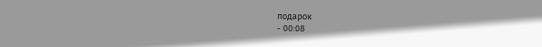подарок
- 00:08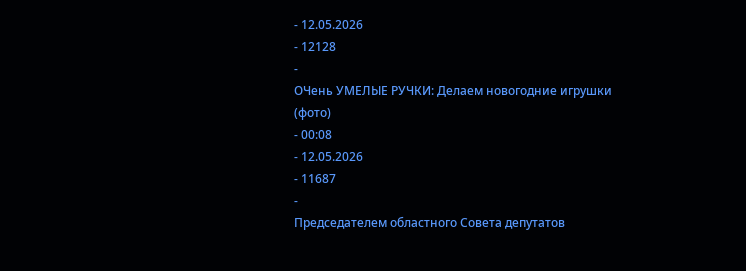- 12.05.2026
- 12128
-
ОЧень УМЕЛЫЕ РУЧКИ: Делаем новогодние игрушки (фото)
- 00:08
- 12.05.2026
- 11687
-
Председателем областного Совета депутатов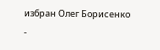избран Олег Борисенко
-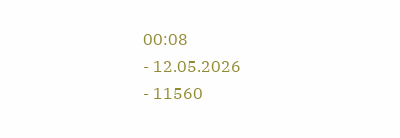00:08
- 12.05.2026
- 11560